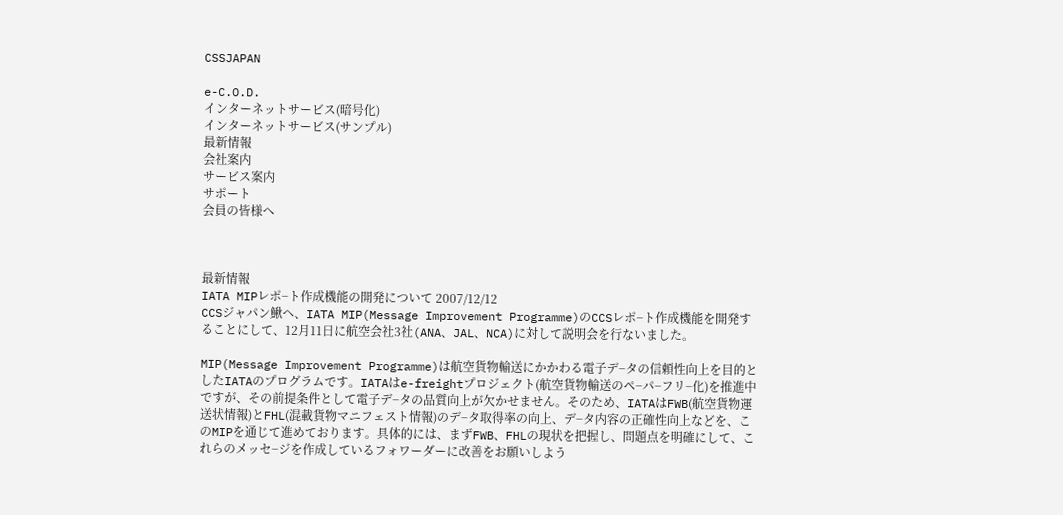CSSJAPAN

e-C.O.D.
インターネットサービス(暗号化)
インターネットサービス(サンプル)
最新情報
会社案内
サービス案内
サポート
会員の皆様へ



最新情報
IATA MIPレポ−ト作成機能の開発について 2007/12/12
CCSジャパン鰍ヘ、IATA MIP(Message Improvement Programme)のCCSレポ−ト作成機能を開発することにして、12月11日に航空会社3社(ANA、JAL、NCA)に対して説明会を行ないました。

MIP(Message Improvement Programme)は航空貨物輸送にかかわる電子デ−タの信頼性向上を目的としたIATAのプログラムです。IATAはe-freightプロジェクト(航空貨物輸送のペ−パ−フリ−化)を推進中ですが、その前提条件として電子デ−タの品質向上が欠かせません。そのため、IATAはFWB(航空貨物運送状情報)とFHL(混載貨物マニフェスト情報)のデ−タ取得率の向上、デ−タ内容の正確性向上などを、このMIPを通じて進めております。具体的には、まずFWB、FHLの現状を把握し、問題点を明確にして、これらのメッセ−ジを作成しているフォワーダーに改善をお願いしよう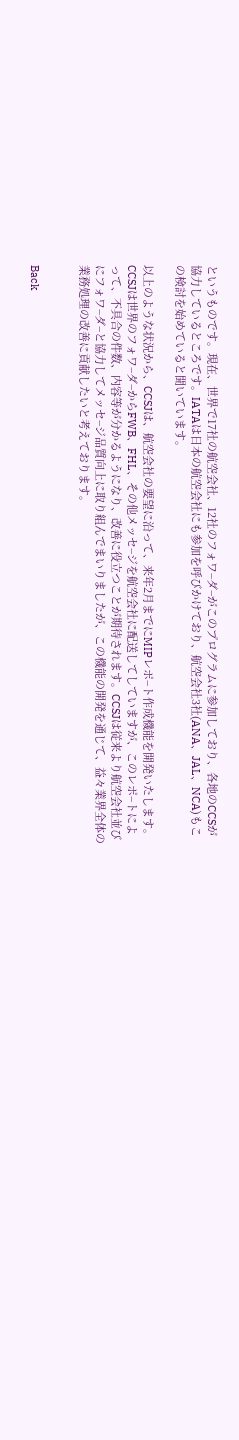というものです。現在、世界で17社の航空会社、12社のフォワ−ダ−がこのプログラムに参加しており、各地のCCSが協力しているところです。IATAは日本の航空会社にも参加を呼びかけており、航空会社3社(ANA、JAL、NCA)もこの検討を始めていると聞いています。

以上のような状況から、CCSJは、航空会社の要望に沿って、来年2月までにMIPレポ−ト作成機能を開発いたします。CCSJは世界のフォワ−ダ−からFWB、FHL、その他メッセ−ジを航空会社に配送してしていますが、このレポ−トによって、不具合の件数、内容等が分かるようになり、改善に役立つことが期待されます。CCSJは従来より航空会社並びにフォワ−ダ−と協力してメッセ−ジ品質向上に取り組んでまいりましたが、この機能の開発を通じて、益々業界全体の業務処理の改善に貢献したいと考えております。


Back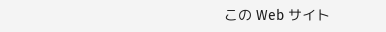この Web サイト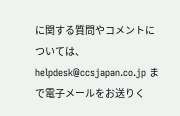に関する質問やコメントについては、
helpdesk@ccsjapan.co.jp まで電子メールをお送りく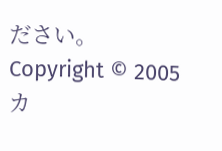ださい。
Copyright © 2005 カ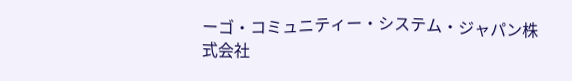ーゴ・コミュニティー・システム・ジャパン株式会社